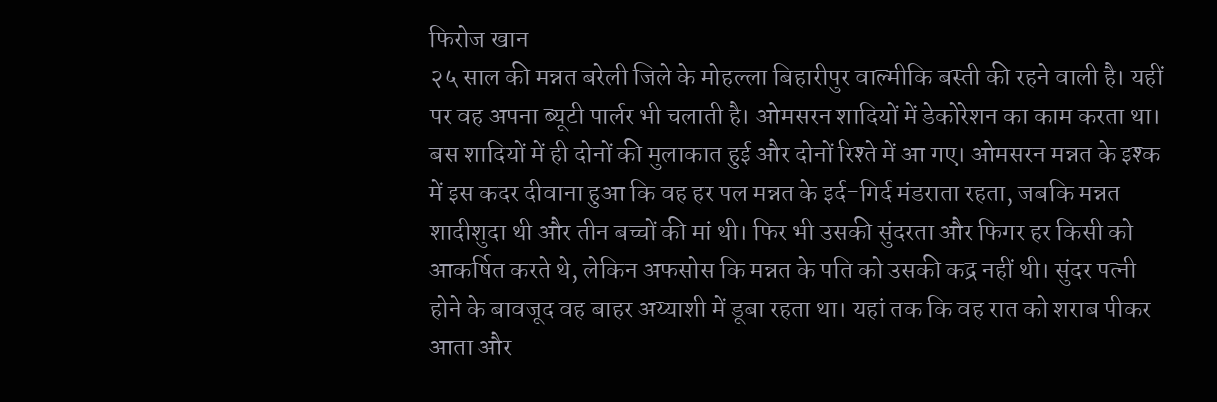फिरोज खान
२५ साल की मन्नत बरेली जिले के मोहल्ला बिहारीपुर वाल्मीकि बस्ती की रहने वाली है। यहीं पर वह अपना ब्यूटी पार्लर भी चलाती है। ओमसरन शादियों में डेकोरेशन का काम करता था। बस शादियों में ही दोनों की मुलाकात हुई और दोनों रिश्ते में आ गए। ओमसरन मन्नत के इश्क में इस कदर दीवाना हुआ कि वह हर पल मन्नत के इर्द-गिर्द मंडराता रहता, जबकि मन्नत शादीशुदा थी और तीन बच्चों की मां थी। फिर भी उसकी सुंदरता और फिगर हर किसी को आकर्षित करते थे, लेकिन अफसोस कि मन्नत के पति को उसकी कद्र नहीं थी। सुंदर पत्नी होने के बावजूद वह बाहर अय्याशी में डूबा रहता था। यहां तक कि वह रात को शराब पीकर आता और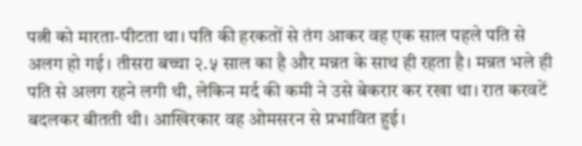पत्नी को मारता-पीटता था। पति की हरकतों से तंग आकर वह एक साल पहले पति से अलग हो गई। तीसरा बच्चा २.५ साल का है और मन्नत के साथ ही रहता है। मन्नत भले ही पति से अलग रहने लगी थी, लेकिन मर्द की कमी ने उसे बेकरार कर रखा था। रात करवटें बदलकर बीतती थी। आखिरकार वह ओमसरन से प्रभावित हुई।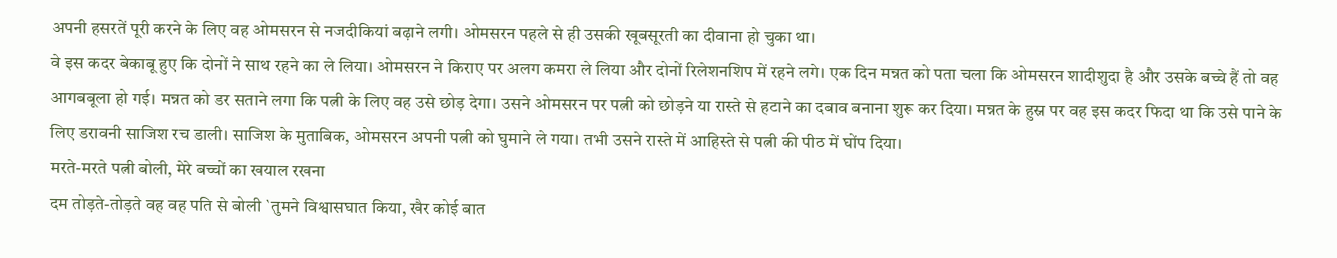अपनी हसरतें पूरी करने के लिए वह ओमसरन से नजदीकियां बढ़ाने लगी। ओमसरन पहले से ही उसकी खूबसूरती का दीवाना हो चुका था।
वे इस कदर बेकाबू हुए कि दोनों ने साथ रहने का ले लिया। ओमसरन ने किराए पर अलग कमरा ले लिया और दोनों रिलेशनशिप में रहने लगे। एक दिन मन्नत को पता चला कि ओमसरन शादीशुदा है और उसके बच्चे हैं तो वह आगबबूला हो गई। मन्नत को डर सताने लगा कि पत्नी के लिए वह उसे छोड़ देगा। उसने ओमसरन पर पत्नी को छोड़ने या रास्ते से हटाने का दबाव बनाना शुरू कर दिया। मन्नत के हुस्न पर वह इस कदर फिदा था कि उसे पाने के लिए डरावनी साजिश रच डाली। साजिश के मुताबिक, ओमसरन अपनी पत्नी को घुमाने ले गया। तभी उसने रास्ते में आहिस्ते से पत्नी की पीठ में घोंप दिया।
मरते-मरते पत्नी बोली, मेरे बच्चों का खयाल रखना
दम तोड़ते-तोड़ते वह वह पति से बोली `तुमने विश्वासघात किया, खैर कोई बात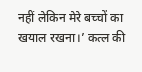नहीं लेकिन मेरे बच्चों का खयाल रखना।’ कत्ल की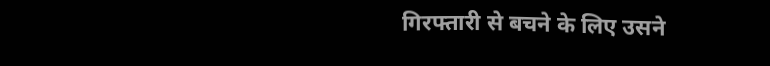गिरफ्तारी से बचने के लिए उसने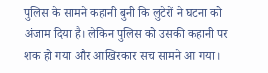पुलिस के सामने कहानी बुनी कि लुटेरों ने घटना को अंजाम दिया है। लेकिन पुलिस को उसकी कहानी पर शक हो गया और आखिरकार सच सामने आ गया।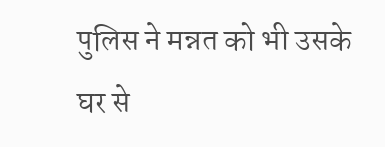पुलिस ने मन्नत को भी उसके घर से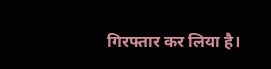गिरफ्तार कर लिया है।